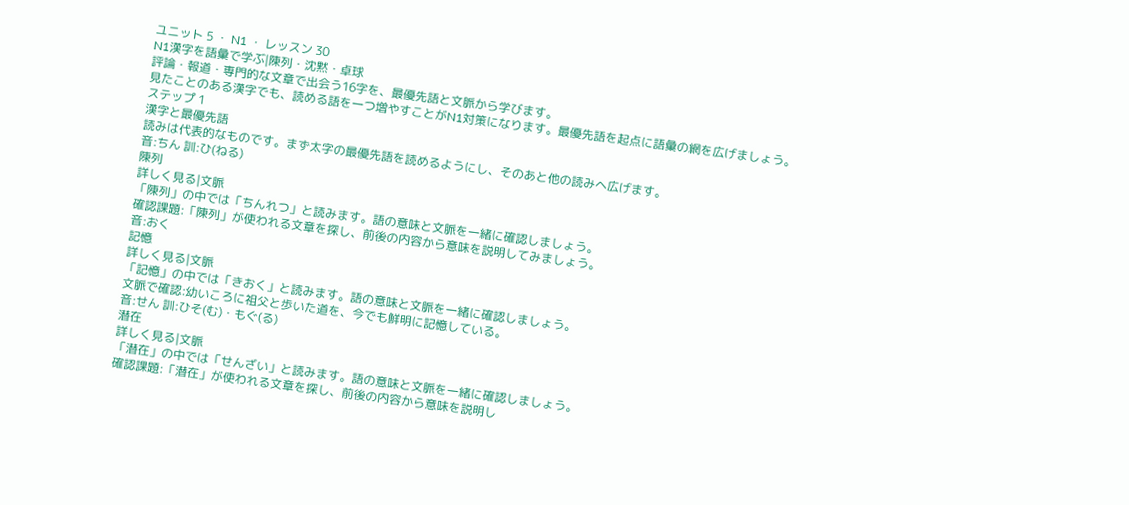ユニット 5 ・ N1 ・ レッスン 30
N1漢字を語彙で学ぶ|陳列・沈黙・卓球
評論・報道・専門的な文章で出会う16字を、最優先語と文脈から学びます。
見たことのある漢字でも、読める語を一つ増やすことがN1対策になります。最優先語を起点に語彙の網を広げましょう。
ステップ 1
漢字と最優先語
読みは代表的なものです。まず太字の最優先語を読めるようにし、そのあと他の読みへ広げます。
音:ちん 訓:ひ(ねる)
陳列
詳しく見る|文脈
「陳列」の中では「ちんれつ」と読みます。語の意味と文脈を一緒に確認しましょう。
確認課題:「陳列」が使われる文章を探し、前後の内容から意味を説明してみましょう。
音:おく
記憶
詳しく見る|文脈
「記憶」の中では「きおく」と読みます。語の意味と文脈を一緒に確認しましょう。
文脈で確認:幼いころに祖父と歩いた道を、今でも鮮明に記憶している。
音:せん 訓:ひそ(む)・もぐ(る)
潜在
詳しく見る|文脈
「潜在」の中では「せんざい」と読みます。語の意味と文脈を一緒に確認しましょう。
確認課題:「潜在」が使われる文章を探し、前後の内容から意味を説明し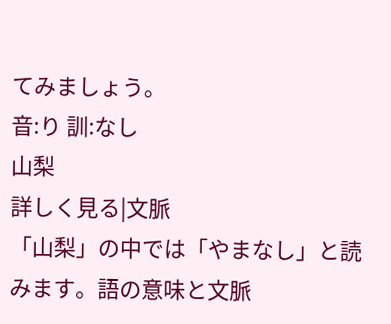てみましょう。
音:り 訓:なし
山梨
詳しく見る|文脈
「山梨」の中では「やまなし」と読みます。語の意味と文脈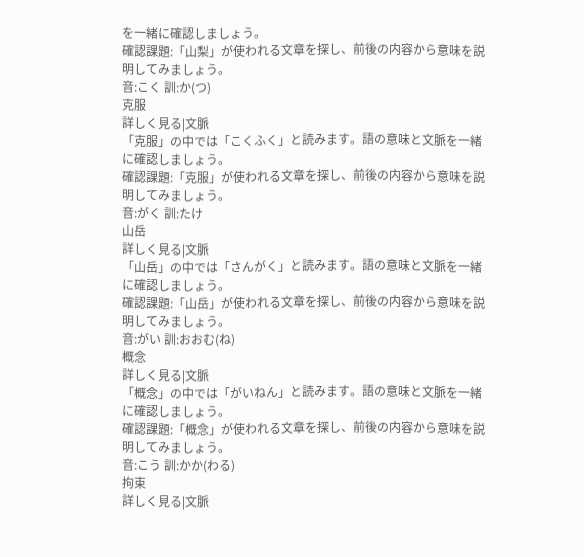を一緒に確認しましょう。
確認課題:「山梨」が使われる文章を探し、前後の内容から意味を説明してみましょう。
音:こく 訓:か(つ)
克服
詳しく見る|文脈
「克服」の中では「こくふく」と読みます。語の意味と文脈を一緒に確認しましょう。
確認課題:「克服」が使われる文章を探し、前後の内容から意味を説明してみましょう。
音:がく 訓:たけ
山岳
詳しく見る|文脈
「山岳」の中では「さんがく」と読みます。語の意味と文脈を一緒に確認しましょう。
確認課題:「山岳」が使われる文章を探し、前後の内容から意味を説明してみましょう。
音:がい 訓:おおむ(ね)
概念
詳しく見る|文脈
「概念」の中では「がいねん」と読みます。語の意味と文脈を一緒に確認しましょう。
確認課題:「概念」が使われる文章を探し、前後の内容から意味を説明してみましょう。
音:こう 訓:かか(わる)
拘束
詳しく見る|文脈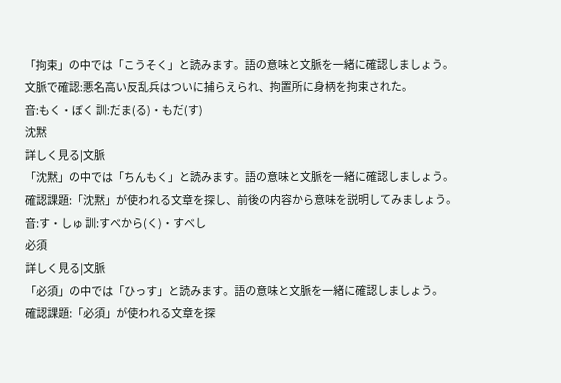「拘束」の中では「こうそく」と読みます。語の意味と文脈を一緒に確認しましょう。
文脈で確認:悪名高い反乱兵はついに捕らえられ、拘置所に身柄を拘束された。
音:もく・ぼく 訓:だま(る)・もだ(す)
沈黙
詳しく見る|文脈
「沈黙」の中では「ちんもく」と読みます。語の意味と文脈を一緒に確認しましょう。
確認課題:「沈黙」が使われる文章を探し、前後の内容から意味を説明してみましょう。
音:す・しゅ 訓:すべから(く)・すべし
必須
詳しく見る|文脈
「必須」の中では「ひっす」と読みます。語の意味と文脈を一緒に確認しましょう。
確認課題:「必須」が使われる文章を探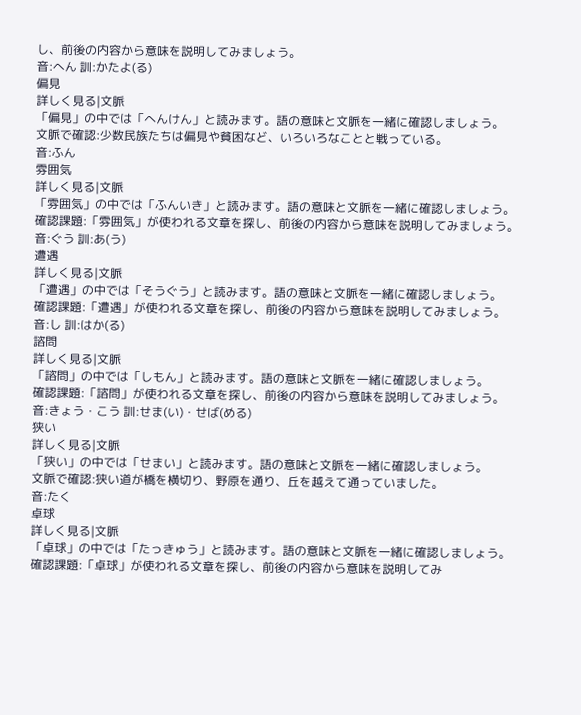し、前後の内容から意味を説明してみましょう。
音:へん 訓:かたよ(る)
偏見
詳しく見る|文脈
「偏見」の中では「へんけん」と読みます。語の意味と文脈を一緒に確認しましょう。
文脈で確認:少数民族たちは偏見や貧困など、いろいろなことと戦っている。
音:ふん
雰囲気
詳しく見る|文脈
「雰囲気」の中では「ふんいき」と読みます。語の意味と文脈を一緒に確認しましょう。
確認課題:「雰囲気」が使われる文章を探し、前後の内容から意味を説明してみましょう。
音:ぐう 訓:あ(う)
遭遇
詳しく見る|文脈
「遭遇」の中では「そうぐう」と読みます。語の意味と文脈を一緒に確認しましょう。
確認課題:「遭遇」が使われる文章を探し、前後の内容から意味を説明してみましょう。
音:し 訓:はか(る)
諮問
詳しく見る|文脈
「諮問」の中では「しもん」と読みます。語の意味と文脈を一緒に確認しましょう。
確認課題:「諮問」が使われる文章を探し、前後の内容から意味を説明してみましょう。
音:きょう・こう 訓:せま(い)・せば(める)
狭い
詳しく見る|文脈
「狭い」の中では「せまい」と読みます。語の意味と文脈を一緒に確認しましょう。
文脈で確認:狭い道が橋を横切り、野原を通り、丘を越えて通っていました。
音:たく
卓球
詳しく見る|文脈
「卓球」の中では「たっきゅう」と読みます。語の意味と文脈を一緒に確認しましょう。
確認課題:「卓球」が使われる文章を探し、前後の内容から意味を説明してみ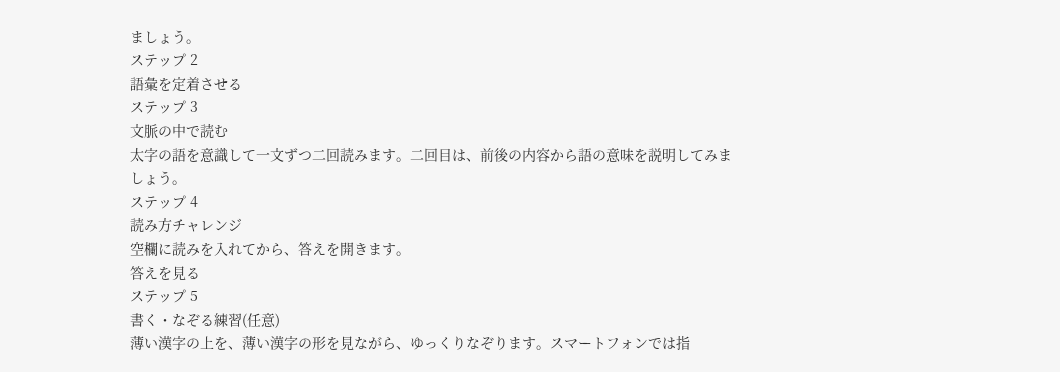ましょう。
ステップ 2
語彙を定着させる
ステップ 3
文脈の中で読む
太字の語を意識して一文ずつ二回読みます。二回目は、前後の内容から語の意味を説明してみましょう。
ステップ 4
読み方チャレンジ
空欄に読みを入れてから、答えを開きます。
答えを見る
ステップ 5
書く・なぞる練習(任意)
薄い漢字の上を、薄い漢字の形を見ながら、ゆっくりなぞります。スマートフォンでは指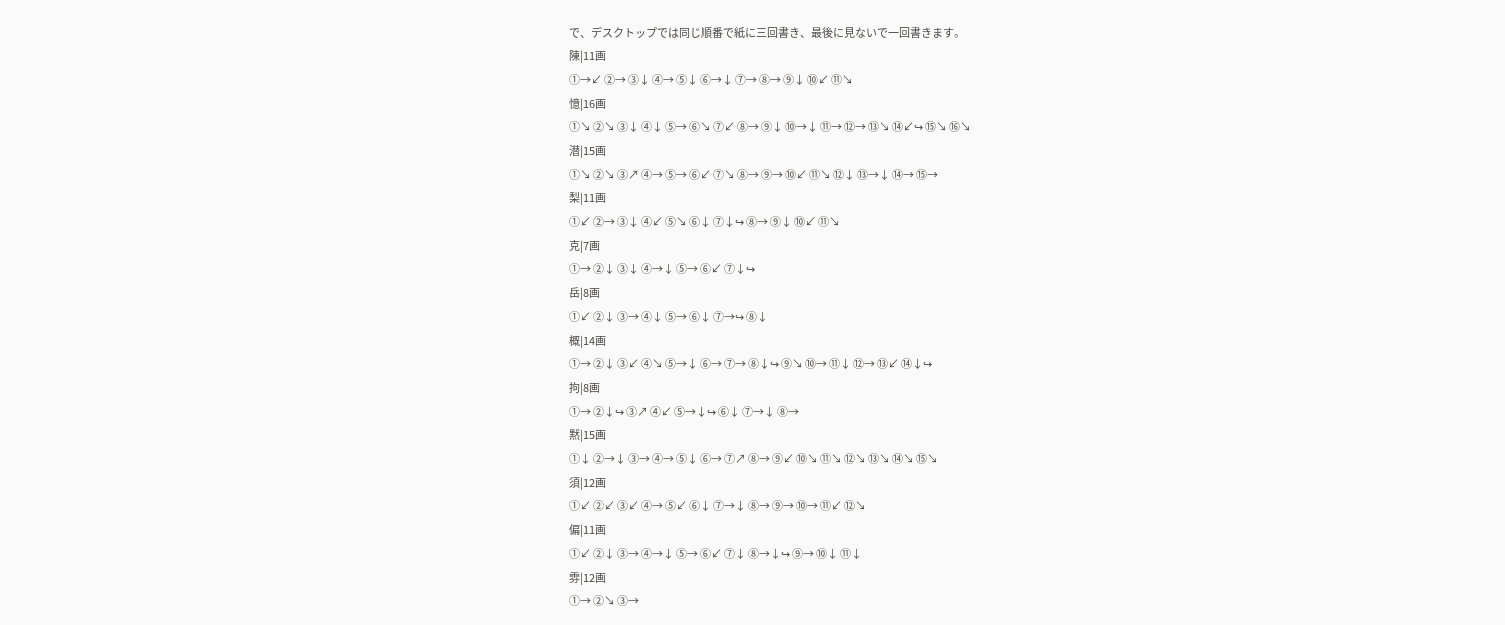で、デスクトップでは同じ順番で紙に三回書き、最後に見ないで一回書きます。
陳|11画
①→↙ ②→ ③↓ ④→ ⑤↓ ⑥→↓ ⑦→ ⑧→ ⑨↓ ⑩↙ ⑪↘
憶|16画
①↘ ②↘ ③↓ ④↓ ⑤→ ⑥↘ ⑦↙ ⑧→ ⑨↓ ⑩→↓ ⑪→ ⑫→ ⑬↘ ⑭↙↪ ⑮↘ ⑯↘
潜|15画
①↘ ②↘ ③↗ ④→ ⑤→ ⑥↙ ⑦↘ ⑧→ ⑨→ ⑩↙ ⑪↘ ⑫↓ ⑬→↓ ⑭→ ⑮→
梨|11画
①↙ ②→ ③↓ ④↙ ⑤↘ ⑥↓ ⑦↓↪ ⑧→ ⑨↓ ⑩↙ ⑪↘
克|7画
①→ ②↓ ③↓ ④→↓ ⑤→ ⑥↙ ⑦↓↪
岳|8画
①↙ ②↓ ③→ ④↓ ⑤→ ⑥↓ ⑦→↪ ⑧↓
概|14画
①→ ②↓ ③↙ ④↘ ⑤→↓ ⑥→ ⑦→ ⑧↓↪ ⑨↘ ⑩→ ⑪↓ ⑫→ ⑬↙ ⑭↓↪
拘|8画
①→ ②↓↪ ③↗ ④↙ ⑤→↓↪ ⑥↓ ⑦→↓ ⑧→
黙|15画
①↓ ②→↓ ③→ ④→ ⑤↓ ⑥→ ⑦↗ ⑧→ ⑨↙ ⑩↘ ⑪↘ ⑫↘ ⑬↘ ⑭↘ ⑮↘
須|12画
①↙ ②↙ ③↙ ④→ ⑤↙ ⑥↓ ⑦→↓ ⑧→ ⑨→ ⑩→ ⑪↙ ⑫↘
偏|11画
①↙ ②↓ ③→ ④→↓ ⑤→ ⑥↙ ⑦↓ ⑧→↓↪ ⑨→ ⑩↓ ⑪↓
雰|12画
①→ ②↘ ③→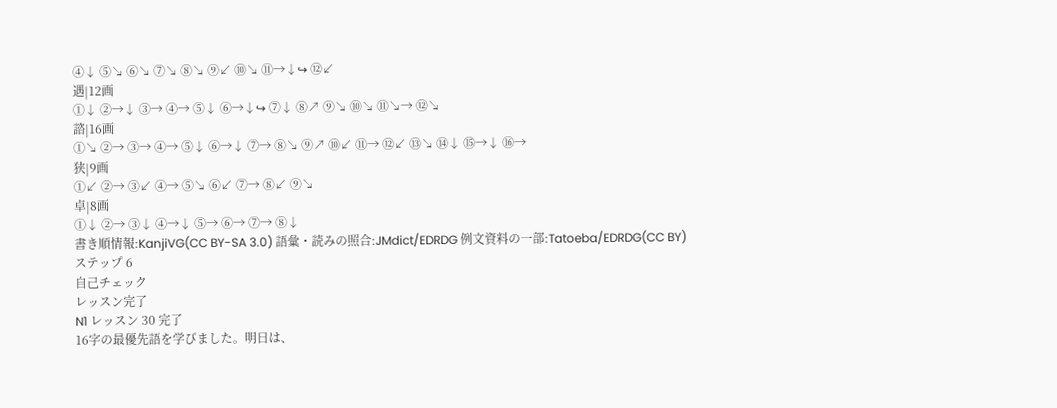④↓ ⑤↘ ⑥↘ ⑦↘ ⑧↘ ⑨↙ ⑩↘ ⑪→↓↪ ⑫↙
遇|12画
①↓ ②→↓ ③→ ④→ ⑤↓ ⑥→↓↪ ⑦↓ ⑧↗ ⑨↘ ⑩↘ ⑪↘→ ⑫↘
諮|16画
①↘ ②→ ③→ ④→ ⑤↓ ⑥→↓ ⑦→ ⑧↘ ⑨↗ ⑩↙ ⑪→ ⑫↙ ⑬↘ ⑭↓ ⑮→↓ ⑯→
狭|9画
①↙ ②→ ③↙ ④→ ⑤↘ ⑥↙ ⑦→ ⑧↙ ⑨↘
卓|8画
①↓ ②→ ③↓ ④→↓ ⑤→ ⑥→ ⑦→ ⑧↓
書き順情報:KanjiVG(CC BY-SA 3.0) 語彙・読みの照合:JMdict/EDRDG 例文資料の一部:Tatoeba/EDRDG(CC BY)
ステップ 6
自己チェック
レッスン完了
N1 レッスン 30 完了
16字の最優先語を学びました。明日は、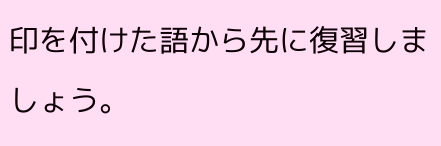印を付けた語から先に復習しましょう。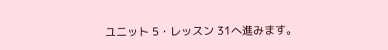ユニット 5・レッスン 31へ進みます。